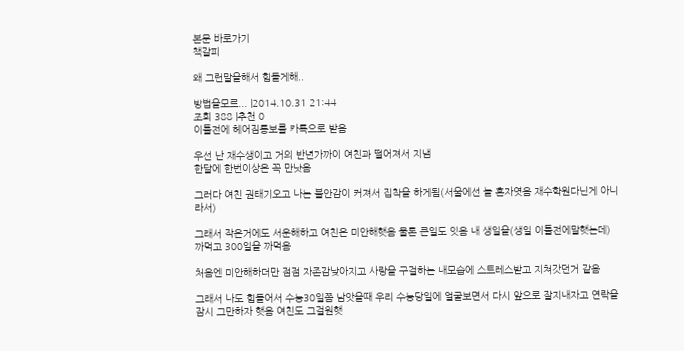본문 바로가기
책갈피

왜 그런말을해서 힘들게해..

방법을모르... |2014.10.31 21:44
조회 388 |추천 0
이틀전에 헤어짐통보를 카톡으로 받음

우선 난 재수생이고 거의 반년가까이 여친과 떨어져서 지냄
한달에 한번이상은 꼭 만낫음

그러다 여친 권태기오고 나는 불안감이 커져서 집착을 하게됨(서울에선 늘 혼자엿음 재수학원다닌게 아니라서)

그래서 작은거에도 서운해하고 여친은 미안해햇음 물론 큰일도 잇음 내 생일을(생일 이틀전에말햇는데) 까먹고 300일을 까먹음

처음엔 미안해하더만 점점 자존감낮아지고 사랑을 구걸하는 내모습에 스트레스받고 지쳐갓던거 같음

그래서 나도 힘들어서 수능30일쯤 남앗을때 우리 수능당일에 얼굴보면서 다시 앞으로 잘지내자고 연락을 잠시 그만하자 햇음 여친도 그걸원햇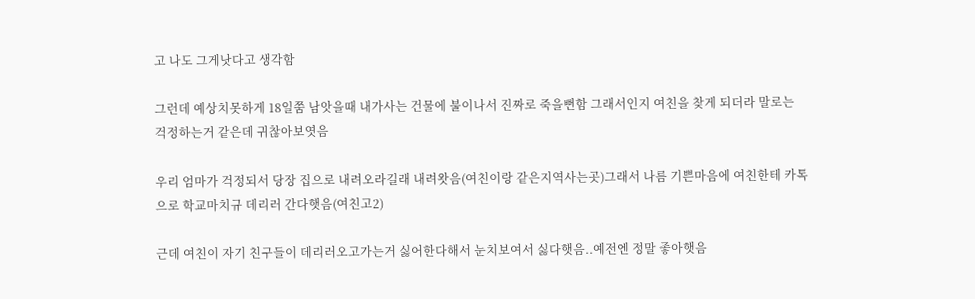고 나도 그게낫다고 생각함

그런데 예상치못하게 18일쭘 남앗을때 내가사는 건물에 불이나서 진짜로 죽을뻔함 그래서인지 여친을 찾게 되더라 말로는 걱정하는거 같은데 귀찮아보엿음

우리 엄마가 걱정되서 당장 집으로 내려오라길래 내려왓음(여친이랑 같은지역사는곳)그래서 나름 기쁜마음에 여친한테 카톡으로 학교마치규 데리러 간다햇음(여친고2)

근데 여친이 자기 친구들이 데리러오고가는거 싫어한다해서 눈치보여서 싫다햇음..예전엔 정말 좋아햇음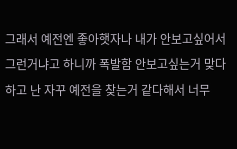그래서 예전엔 좋아햇자나 내가 안보고싶어서 그런거냐고 하니까 폭발함 안보고싶는거 맞다하고 난 자꾸 예전을 찾는거 같다해서 너무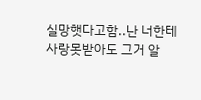실망햇다고함..난 너한테 사랑못받아도 그거 알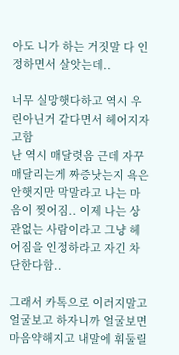아도 니가 하는 거짓말 다 인정하면서 살앗는데..

너무 실망햇다하고 역시 우린아닌거 같다면서 헤어지자고함
난 역시 매달렷음 근데 자꾸 매달리는게 짜증낫는지 욕은안햇지만 막말라고 나는 마음이 찢어짐.. 이제 나는 상관없는 사람이라고 그냥 헤어짐을 인정하라고 자긴 차단한다함..

그래서 카톡으로 이러지말고 얼굴보고 하자니까 얼굴보면 마음약해지고 내말에 휘둘릴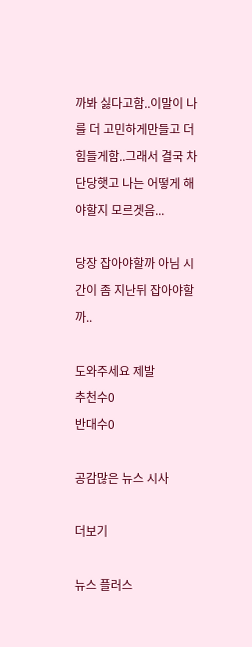까봐 싫다고함..이말이 나를 더 고민하게만들고 더 힘들게함..그래서 결국 차단당햇고 나는 어떻게 해야할지 모르겟음...

당장 잡아야할까 아님 시간이 좀 지난뒤 잡아야할까..

도와주세요 제발
추천수0
반대수0

공감많은 뉴스 시사

더보기

뉴스 플러스